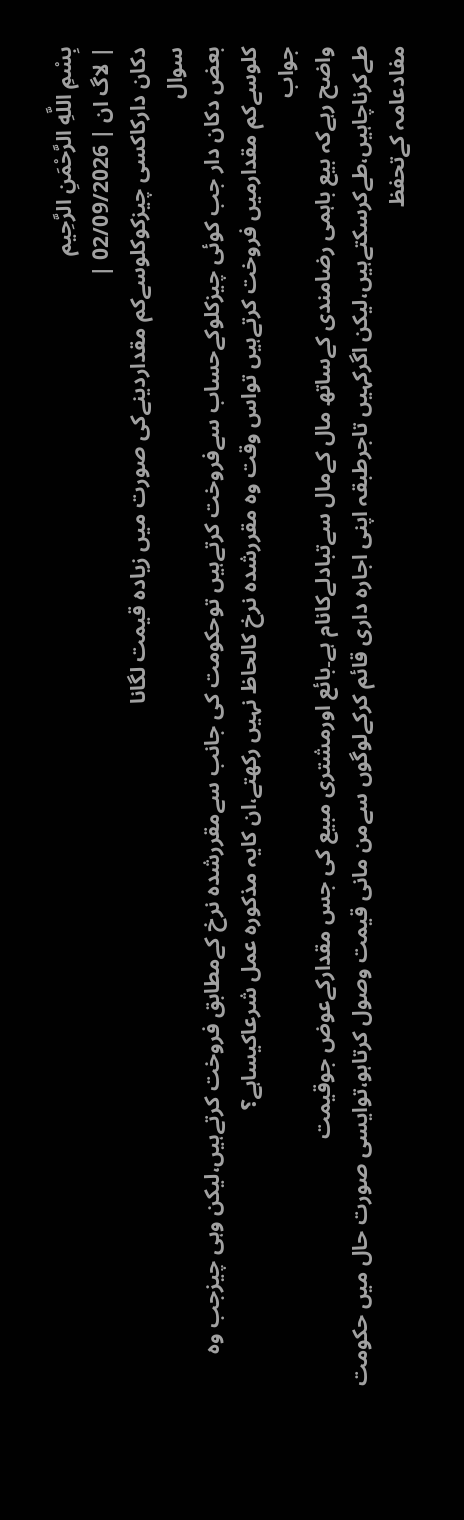بِسْمِ اللَّهِ الرَّحْمَنِ الرَّحِيم
| لاگ ان | 02/09/2026 |
دکان دارکاکسی چیزکوکلوسےکم مقداردینےکی صورت میں زیادہ قیمت لگانا
سوال
بعض دکان دار جب کوئی چیزکلوکےحساب سےفروخت کرتےہیں توحکومت کی جانب سےمقررشدہ نرخ کےمطابق فروخت کرتےہیں،لیکن وہی چیزجب وہ کلوسےکم مقدارمیں فروخت کرتےہیں تواس وقت وہ مقررشدہ نرخ کالحاظ نہیں رکھتے،ان کایہ مذکورہ عمل شرعاکیساہے؟
جواب
واضح رہےکہ بیع باہمی رضامندی کےساتھ مال کےمال سےتبادلےکانام ہے۔بائع اورمشتری مبیع کی جس مقدارکےعوض جوقیمت طےکرناچاہیں،طےکرسکتےہیں،لیکن اگرکہیں تاجرطبقہ اپنی اجارہ داری قائم کرکےلوگوں سےمن مانی قیمت وصول کرتاہو،توایسی صورت حال میں حکومت مفادعامہ کےتحفظ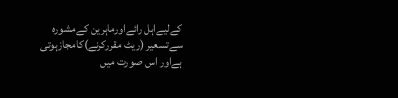کےلیےاہل رائےاورماہرین کےمشورہ سےتسعیر (ریٹ مقررکرنے)کامجازہوتی ہےاور اس صورت میں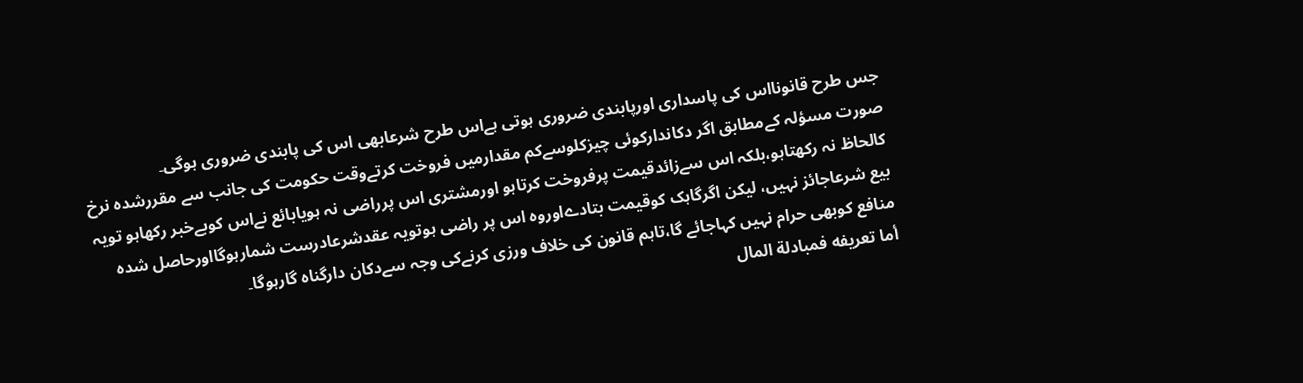جس طرح قانونااس کی پاسداری اورپابندی ضروری ہوتی ہےاس طرح شرعابھی اس کی پابندی ضروری ہوگی۔
صورت مسؤلہ کےمطابق اگر دکاندارکوئی چیزکلوسےکم مقدارمیں فروخت کرتےوقت حکومت کی جانب سے مقررشدہ نرخ کالحاظ نہ رکھتاہو،بلکہ اس سےزائدقیمت پرفروخت کرتاہو اورمشتری اس پرراضی نہ ہویابائع نےاس کوبےخبر رکھاہو تویہ بیع شرعاجائز نہیں، لیکن اگرگاہک کوقیمت بتادےاوروہ اس پر راضی ہوتویہ عقدشرعادرست شمارہوگااورحاصل شدہ منافع کوبھی حرام نہیں کہاجائے گا،تاہم قانون کی خلاف ورزی کرنےکی وجہ سےدکان دارگناہ گارہوگا۔
أما تعريفه فمبادلة المال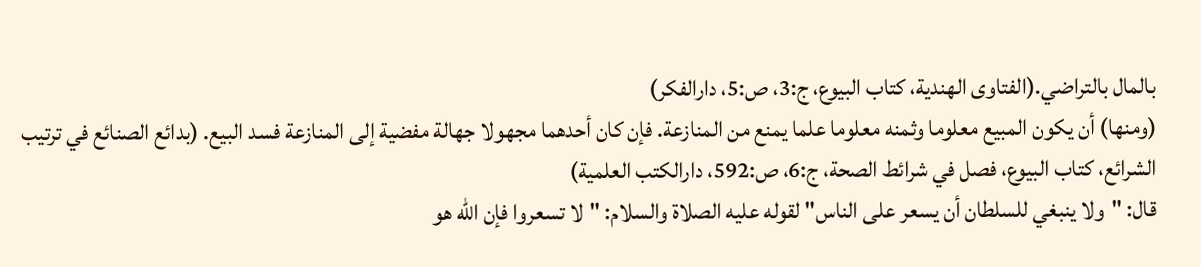بالمال بالتراضي.(الفتاوی الھندية، کتاب البیوع، ج:3، ص:5، دارالفکر)
(ومنها) أن يكون المبيع معلوما وثمنه معلوما علما يمنع من المنازعة. فإن كان أحدهما مجهولا جهالة مفضية إلى المنازعة فسد البيع. (بدائع الصنائع في ترتیب الشرائع، کتاب البیوع، فصل في شرائط الصحة، ج:6، ص:592، دارالکتب العلمية)
قال: "ولا ينبغي للسلطان أن يسعر على الناس" لقوله عليه الصلاة والسلام: "لا تسعروا فإن الله هو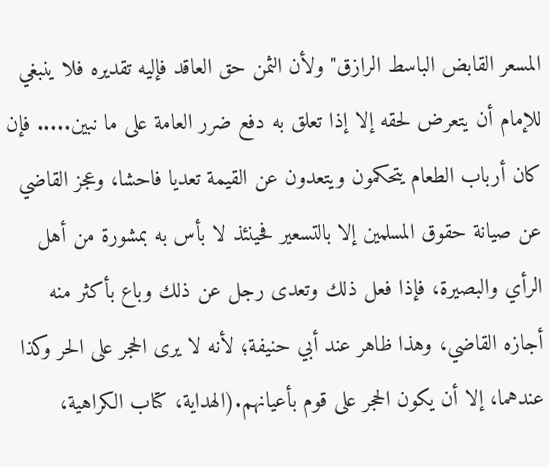المسعر القابض الباسط الرازق" ولأن الثمن حق العاقد فإليه تقديره فلا ينبغي للإمام أن يتعرض لحقه إلا إذا تعلق به دفع ضرر العامة على ما نبين..... فإن كان أرباب الطعام يتحكمون ويتعدون عن القيمة تعديا فاحشا، وعجز القاضي عن صيانة حقوق المسلمين إلا بالتسعير فحينئذ لا بأس به بمشورة من أهل الرأي والبصيرة، فإذا فعل ذلك وتعدى رجل عن ذلك وباع بأكثر منه أجازه القاضي، وهذا ظاهر عند أبي حنيفة؛ لأنه لا يرى الحجر على الحر وكذا عندهما، إلا أن يكون الحجر على قوم بأعيانهم.(الهداية، كتاب الكراهية،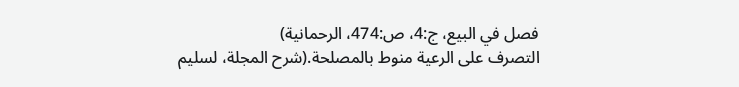فصل في البيع، ج:4، ص:474، الرحمانية)
التصرف على الرعية منوط بالمصلحة.(شرح المجلة، لسليم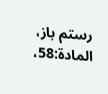رستم باز، المادة:58،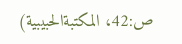ص:42، المكتبةالحبيبية)